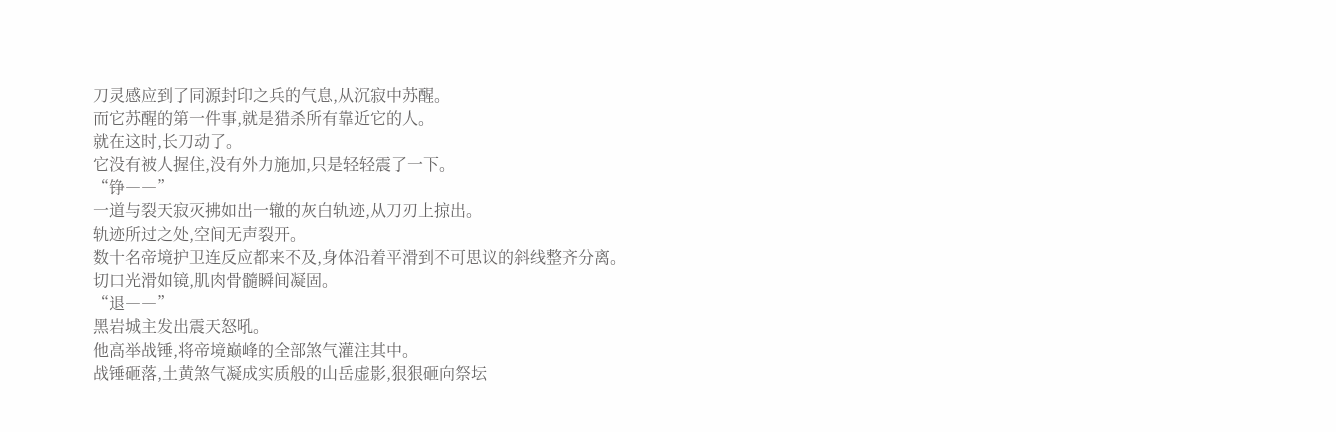刀灵感应到了同源封印之兵的气息,从沉寂中苏醒。
而它苏醒的第一件事,就是猎杀所有靠近它的人。
就在这时,长刀动了。
它没有被人握住,没有外力施加,只是轻轻震了一下。
“铮――”
一道与裂天寂灭拂如出一辙的灰白轨迹,从刀刃上掠出。
轨迹所过之处,空间无声裂开。
数十名帝境护卫连反应都来不及,身体沿着平滑到不可思议的斜线整齐分离。
切口光滑如镜,肌肉骨髓瞬间凝固。
“退――”
黑岩城主发出震天怒吼。
他高举战锤,将帝境巅峰的全部煞气灌注其中。
战锤砸落,土黄煞气凝成实质般的山岳虚影,狠狠砸向祭坛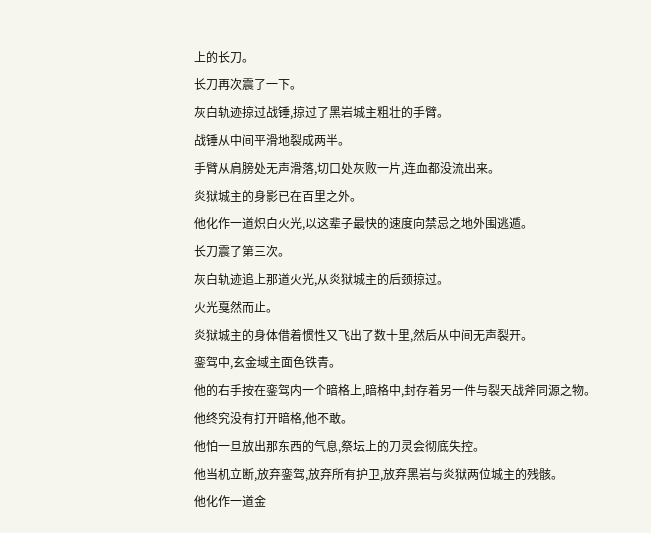上的长刀。
长刀再次震了一下。
灰白轨迹掠过战锤,掠过了黑岩城主粗壮的手臂。
战锤从中间平滑地裂成两半。
手臂从肩膀处无声滑落,切口处灰败一片,连血都没流出来。
炎狱城主的身影已在百里之外。
他化作一道炽白火光,以这辈子最快的速度向禁忌之地外围逃遁。
长刀震了第三次。
灰白轨迹追上那道火光,从炎狱城主的后颈掠过。
火光戛然而止。
炎狱城主的身体借着惯性又飞出了数十里,然后从中间无声裂开。
銮驾中,玄金域主面色铁青。
他的右手按在銮驾内一个暗格上,暗格中,封存着另一件与裂天战斧同源之物。
他终究没有打开暗格,他不敢。
他怕一旦放出那东西的气息,祭坛上的刀灵会彻底失控。
他当机立断,放弃銮驾,放弃所有护卫,放弃黑岩与炎狱两位城主的残骸。
他化作一道金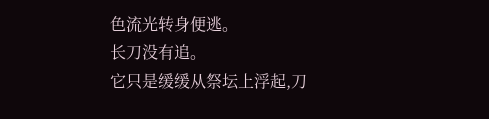色流光转身便逃。
长刀没有追。
它只是缓缓从祭坛上浮起,刀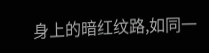身上的暗红纹路,如同一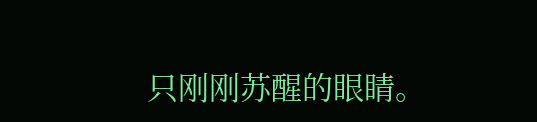只刚刚苏醒的眼睛。